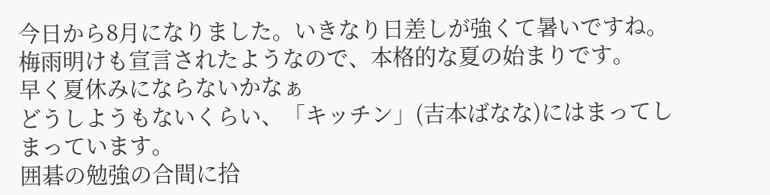今日から8月になりました。いきなり日差しが強くて暑いですね。梅雨明けも宣言されたようなので、本格的な夏の始まりです。
早く夏休みにならないかなぁ
どうしようもないくらい、「キッチン」(吉本ばなな)にはまってしまっています。
囲碁の勉強の合間に拾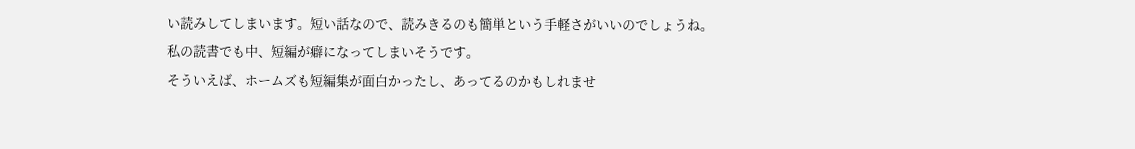い読みしてしまいます。短い話なので、読みきるのも簡単という手軽さがいいのでしょうね。
私の読書でも中、短編が癖になってしまいそうです。
そういえば、ホームズも短編集が面白かったし、あってるのかもしれませ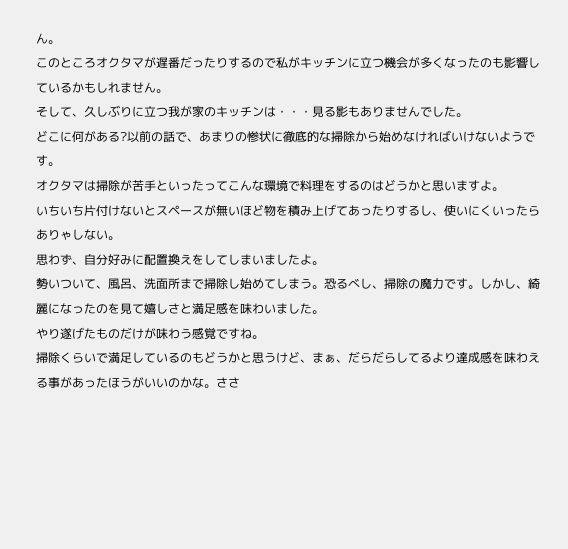ん。
このところオクタマが遅番だったりするので私がキッチンに立つ機会が多くなったのも影響しているかもしれません。
そして、久しぶりに立つ我が家のキッチンは・・・見る影もありませんでした。
どこに何がある?以前の話で、あまりの惨状に徹底的な掃除から始めなければいけないようです。
オクタマは掃除が苦手といったってこんな環境で料理をするのはどうかと思いますよ。
いちいち片付けないとスペースが無いほど物を積み上げてあったりするし、使いにくいったらありゃしない。
思わず、自分好みに配置換えをしてしまいましたよ。
勢いついて、風呂、洗面所まで掃除し始めてしまう。恐るべし、掃除の魔力です。しかし、綺麗になったのを見て嬉しさと満足感を味わいました。
やり遂げたものだけが味わう感覚ですね。
掃除くらいで満足しているのもどうかと思うけど、まぁ、だらだらしてるより達成感を味わえる事があったほうがいいのかな。ささ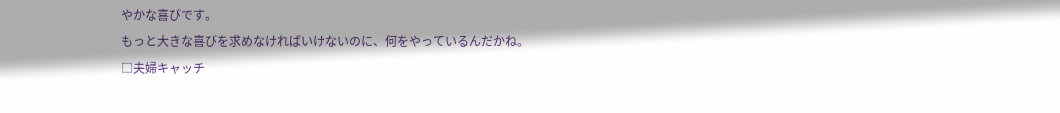やかな喜びです。
もっと大きな喜びを求めなければいけないのに、何をやっているんだかね。
□夫婦キャッチ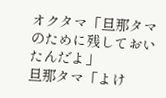オクタマ「旦那タマのために残しておいたんだよ」
旦那タマ「よけ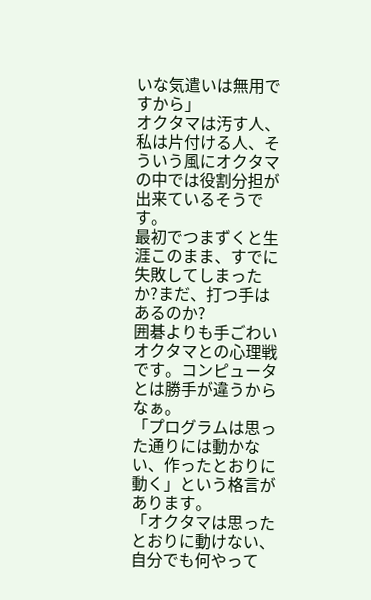いな気遣いは無用ですから」
オクタマは汚す人、私は片付ける人、そういう風にオクタマの中では役割分担が出来ているそうです。
最初でつまずくと生涯このまま、すでに失敗してしまったか?まだ、打つ手はあるのか?
囲碁よりも手ごわいオクタマとの心理戦です。コンピュータとは勝手が違うからなぁ。
「プログラムは思った通りには動かない、作ったとおりに動く」という格言があります。
「オクタマは思ったとおりに動けない、自分でも何やって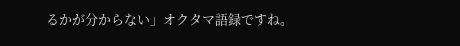るかが分からない」オクタマ語録ですね。